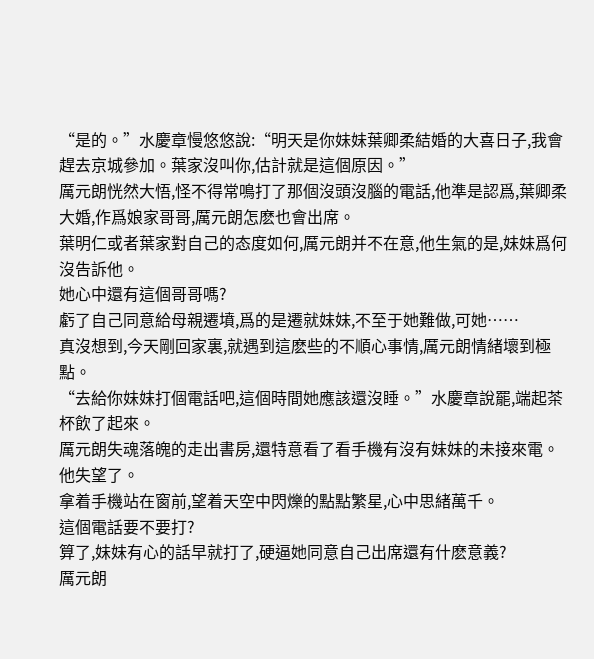“是的。”水慶章慢悠悠說:“明天是你妹妹葉卿柔結婚的大喜日子,我會趕去京城參加。葉家沒叫你,估計就是這個原因。”
厲元朗恍然大悟,怪不得常鳴打了那個沒頭沒腦的電話,他準是認爲,葉卿柔大婚,作爲娘家哥哥,厲元朗怎麽也會出席。
葉明仁或者葉家對自己的态度如何,厲元朗并不在意,他生氣的是,妹妹爲何沒告訴他。
她心中還有這個哥哥嗎?
虧了自己同意給母親遷墳,爲的是遷就妹妹,不至于她難做,可她……
真沒想到,今天剛回家裏,就遇到這麽些的不順心事情,厲元朗情緒壞到極點。
“去給你妹妹打個電話吧,這個時間她應該還沒睡。”水慶章說罷,端起茶杯飲了起來。
厲元朗失魂落魄的走出書房,還特意看了看手機有沒有妹妹的未接來電。
他失望了。
拿着手機站在窗前,望着天空中閃爍的點點繁星,心中思緒萬千。
這個電話要不要打?
算了,妹妹有心的話早就打了,硬逼她同意自己出席還有什麽意義?
厲元朗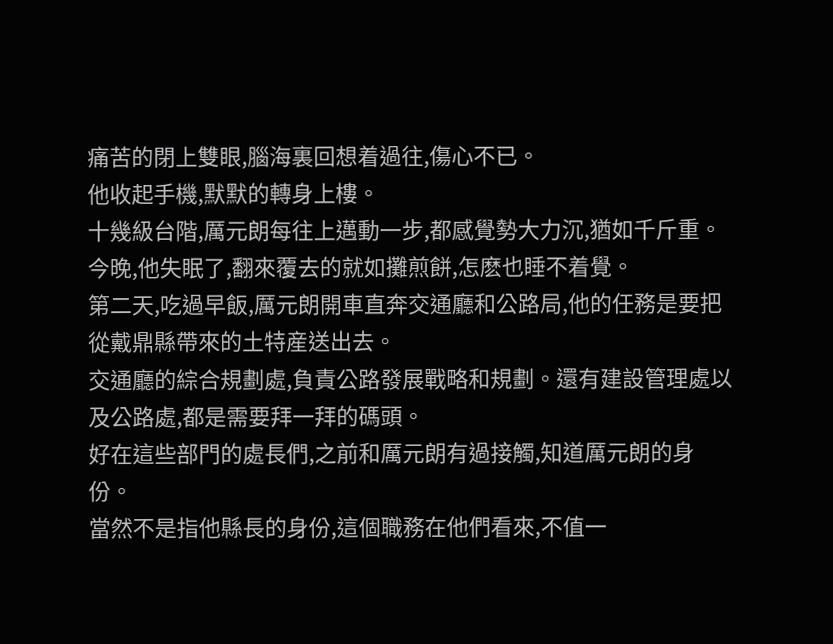痛苦的閉上雙眼,腦海裏回想着過往,傷心不已。
他收起手機,默默的轉身上樓。
十幾級台階,厲元朗每往上邁動一步,都感覺勢大力沉,猶如千斤重。
今晚,他失眠了,翻來覆去的就如攤煎餅,怎麽也睡不着覺。
第二天,吃過早飯,厲元朗開車直奔交通廳和公路局,他的任務是要把從戴鼎縣帶來的土特産送出去。
交通廳的綜合規劃處,負責公路發展戰略和規劃。還有建設管理處以及公路處,都是需要拜一拜的碼頭。
好在這些部門的處長們,之前和厲元朗有過接觸,知道厲元朗的身份。
當然不是指他縣長的身份,這個職務在他們看來,不值一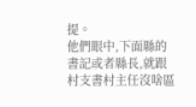提。
他們眼中,下面縣的書記或者縣長,就跟村支書村主任沒啥區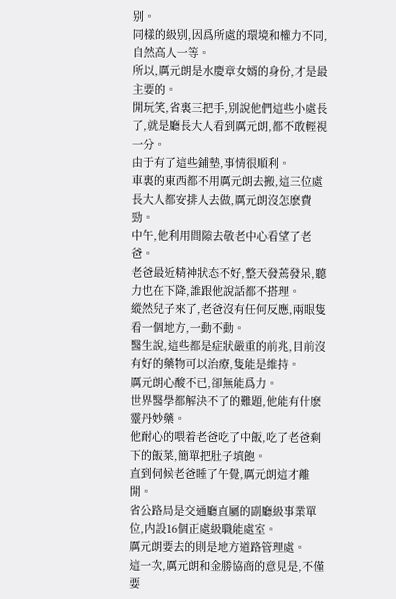别。
同樣的級别,因爲所處的環境和權力不同,自然高人一等。
所以,厲元朗是水慶章女婿的身份,才是最主要的。
開玩笑,省裏三把手,别說他們這些小處長了,就是廳長大人看到厲元朗,都不敢輕視一分。
由于有了這些鋪墊,事情很順利。
車裏的東西都不用厲元朗去搬,這三位處長大人都安排人去做,厲元朗沒怎麽費勁。
中午,他利用間隙去敬老中心看望了老爸。
老爸最近精神狀态不好,整天發蔫發呆,聽力也在下降,誰跟他說話都不搭理。
縱然兒子來了,老爸沒有任何反應,兩眼隻看一個地方,一動不動。
醫生說,這些都是症狀嚴重的前兆,目前沒有好的藥物可以治療,隻能是維持。
厲元朗心酸不已,卻無能爲力。
世界醫學都解決不了的難題,他能有什麽靈丹妙藥。
他耐心的喂着老爸吃了中飯,吃了老爸剩下的飯菜,簡單把肚子填飽。
直到伺候老爸睡了午覺,厲元朗這才離開。
省公路局是交通廳直屬的副廳級事業單位,内設16個正處級職能處室。
厲元朗要去的則是地方道路管理處。
這一次,厲元朗和金勝協商的意見是,不僅要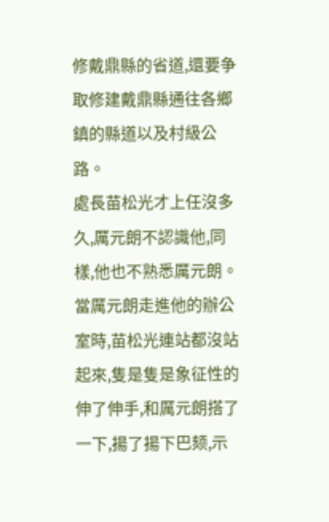修戴鼎縣的省道,還要争取修建戴鼎縣通往各鄉鎮的縣道以及村級公路。
處長苗松光才上任沒多久,厲元朗不認識他,同樣,他也不熟悉厲元朗。
當厲元朗走進他的辦公室時,苗松光連站都沒站起來,隻是隻是象征性的伸了伸手,和厲元朗搭了一下,揚了揚下巴颏,示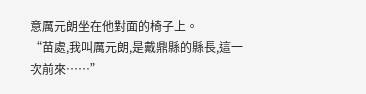意厲元朗坐在他對面的椅子上。
“苗處,我叫厲元朗,是戴鼎縣的縣長,這一次前來……”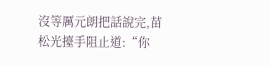沒等厲元朗把話說完,苗松光擡手阻止道:“你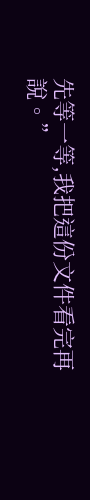先等一等,我把這份文件看完再說。”